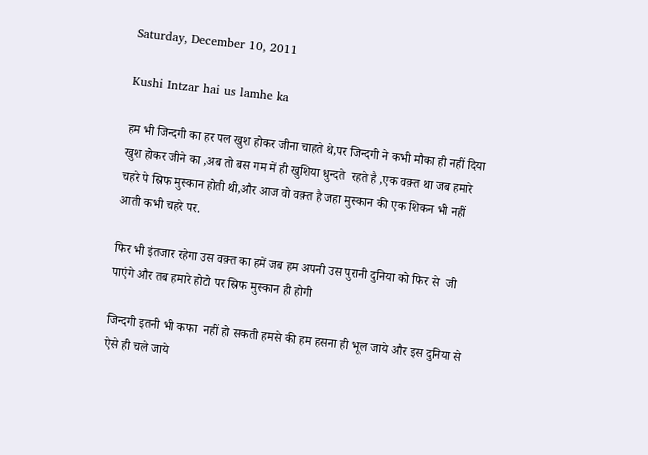Saturday, December 10, 2011

Kushi Intzar hai us lamhe ka

हम भी जिन्दगी का हर पल खुश होकर जीना चाहते थे,पर जिन्दगी ने कभी मौका ही नहीं दिया खुश होकर जीने का ,अब तो बस गम में ही खुशिया धुन्दते  रहते है ,एक वक़्त था जब हमारे चहरे पे स्रिफ मुस्कान होती थी,और आज वो वक़्त है जहा मुस्कान की एक शिकन भी नहीं आती कभी चहरे पर.

फिर भी इंतजार रहेगा उस वक़्त का हमें जब हम अपनी उस पुरानी दुनिया को फिर से  जी पाएंगे और तब हमारे होटो पर स्रिफ मुस्कान ही होगी

जिन्दगी इतनी भी कफा  नहीं हो सकती हमसे की हम हसना ही भूल जाये और इस दुनिया से ऐसे ही चले जाये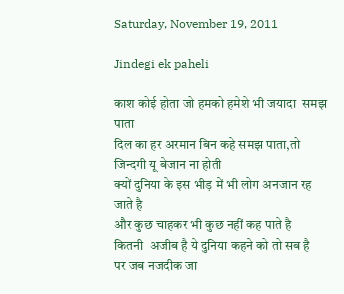Saturday, November 19, 2011

Jindegi ek paheli

काश कोई होता जो हमको हमेशे भी जयादा  समझ पाता
दिल का हर अरमान बिन कहे समझ पाता,तो जिन्दगी यू बेजान ना होती
क्यों दुनिया के इस भीड़ में भी लोग अनजान रह जाते है
और कुछ चाहकर भी कुछ नहीं कह पाते है
कितनी  अजीब है ये दुनिया कहने को तो सब है
पर जब नजदीक जा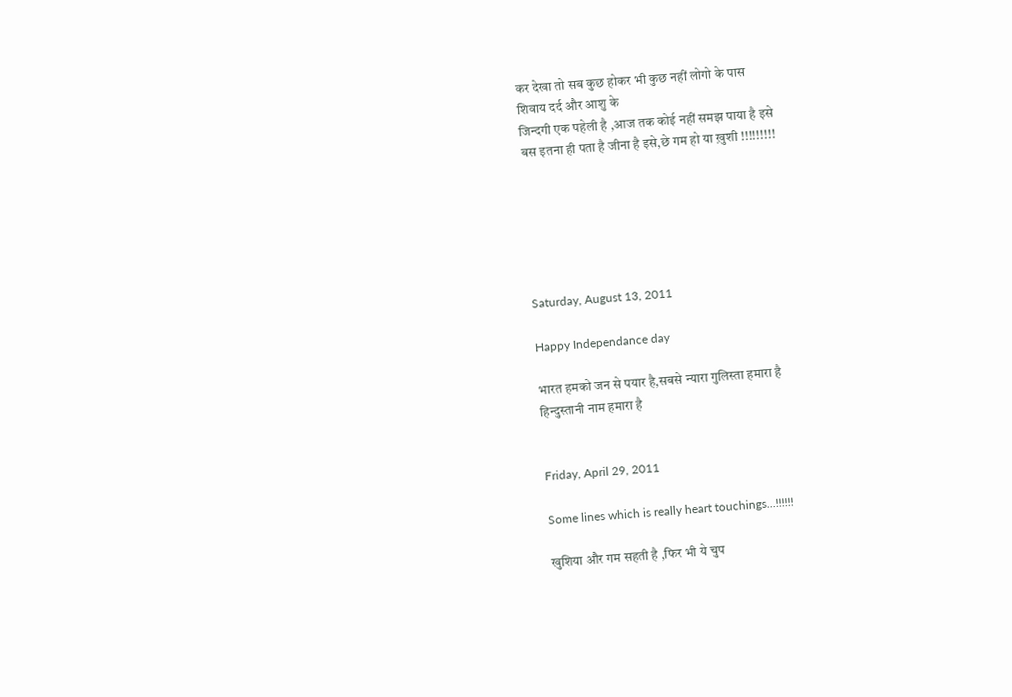कर देखा तो सब कुछ होकर भी कुछ नहीं लोगो के पास
शिवाय दर्द और आशु के
जिन्दगी एक पहेली है ,आज तक कोई नहीं समझ पाया है इसे
बस इतना ही पता है जीना है इसे,छे गम हो या ख़ुशी !!!!!!!!!






Saturday, August 13, 2011

Happy Independance day

भारत हमको जन से पयार है,सबसे न्यारा गुलिस्ता हमारा है
हिन्दुस्तानी नाम हमारा है


Friday, April 29, 2011

Some lines which is really heart touchings...!!!!!!

खुशिया और गम सहती है ,फिर भी ये चुप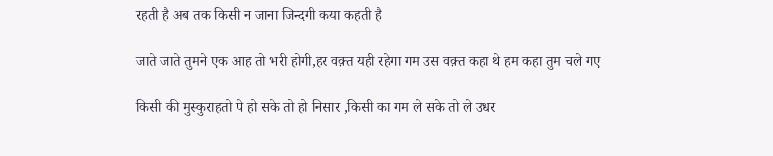रहती है अब तक किसी न जाना जिन्दगी कया कहती है

जाते जाते तुमने एक आह तो भरी होगी,हर वक़्त यही रहेगा गम उस वक़्त कहा थे हम कहा तुम चले गए

किसी की मुस्कुराहतो पे हो सके तो हो निसार ,किसी का गम ले सके तो ले उधर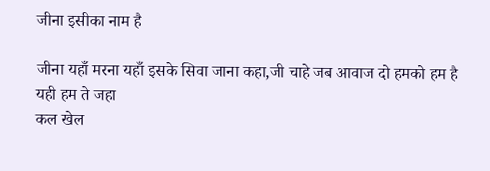जीना इसीका नाम है

जीना यहाँ मरना यहाँ इसके सिवा जाना कहा,जी चाहे जब आवाज दो हमको हम है यही हम ते जहा
कल खेल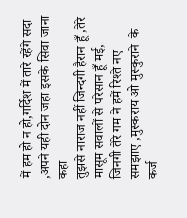में हम हो न हो,गर्दिश में तारे रहेंगे सदा ,अपने यही दोन जहा इसके सिवा जाना कहा
तुझसे नाराज नहीं जिन्दगी हैरान हूँ ,तेरे मासूम सवालों से परेसान हूँ मई, जिनगी तेरे गम ने हमें रिश्ते नए समझाए ,मुस्कराय ओ मुस्कुराने  के कर्ज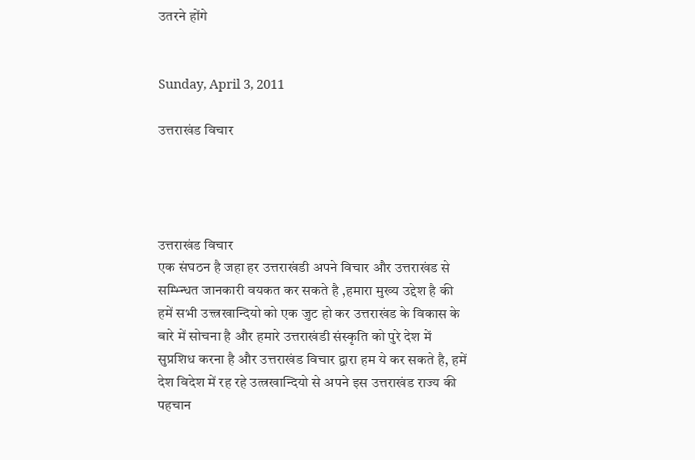उतरने होंगे


Sunday, April 3, 2011

उत्तराखंड विचार




उत्तराखंड विचार
एक संघठन है जहा हर उत्तराखंडी अपने विचार और उत्तराखंड से सम्भ्न्धित जानकारी वयकत कर सकते है ,हमारा मुख्य उद्देश है की हमें सभी उत्त्त्रखान्दियो को एक जुट हो कर उत्तराखंड के विकास के बारे में सोचना है और हमारे उत्तराखंडी संस्कृति को पुरे देश में सुप्रशिध करना है और उत्तराखंड विचार द्वारा हम ये कर सकते है, हमें देश विदेश में रह रहे उत्त्रखान्दियो से अपने इस उत्तराखंड राज्य की पहचान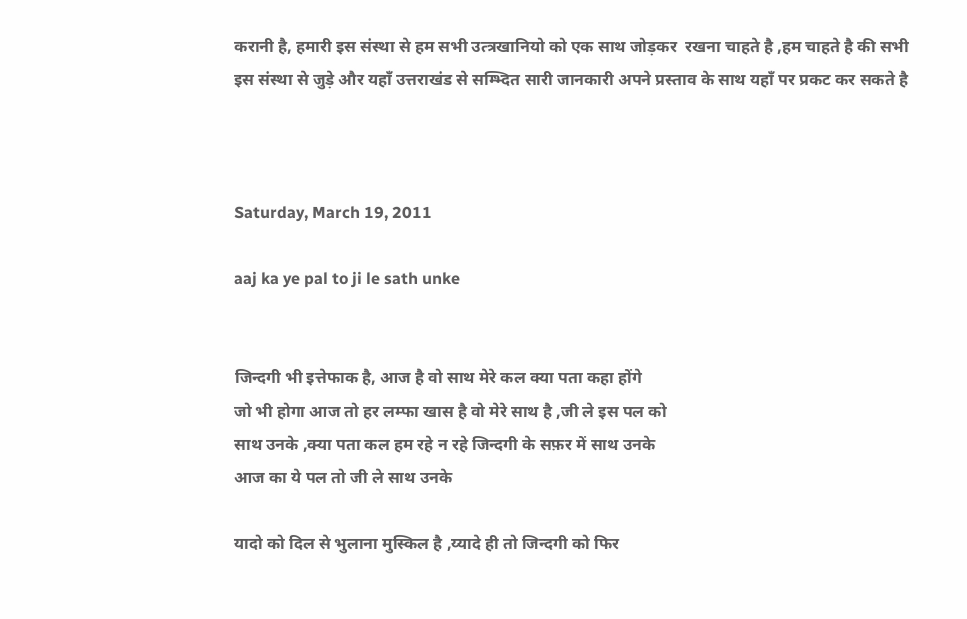करानी है, हमारी इस संस्था से हम सभी उत्त्रखानियो को एक साथ जोड़कर  रखना चाहते है ,हम चाहते है की सभी इस संस्था से जुड़े और यहाँ उत्तराखंड से सम्भ्दित सारी जानकारी अपने प्रस्ताव के साथ यहाँ पर प्रकट कर सकते है



Saturday, March 19, 2011

aaj ka ye pal to ji le sath unke


जिन्दगी भी इत्तेफाक है, आज है वो साथ मेरे कल क्या पता कहा होंगे
जो भी होगा आज तो हर लम्फा खास है वो मेरे साथ है ,जी ले इस पल को
साथ उनके ,क्या पता कल हम रहे न रहे जिन्दगी के सफ़र में साथ उनके
आज का ये पल तो जी ले साथ उनके

यादो को दिल से भुलाना मुस्किल है ,य्यादे ही तो जिन्दगी को फिर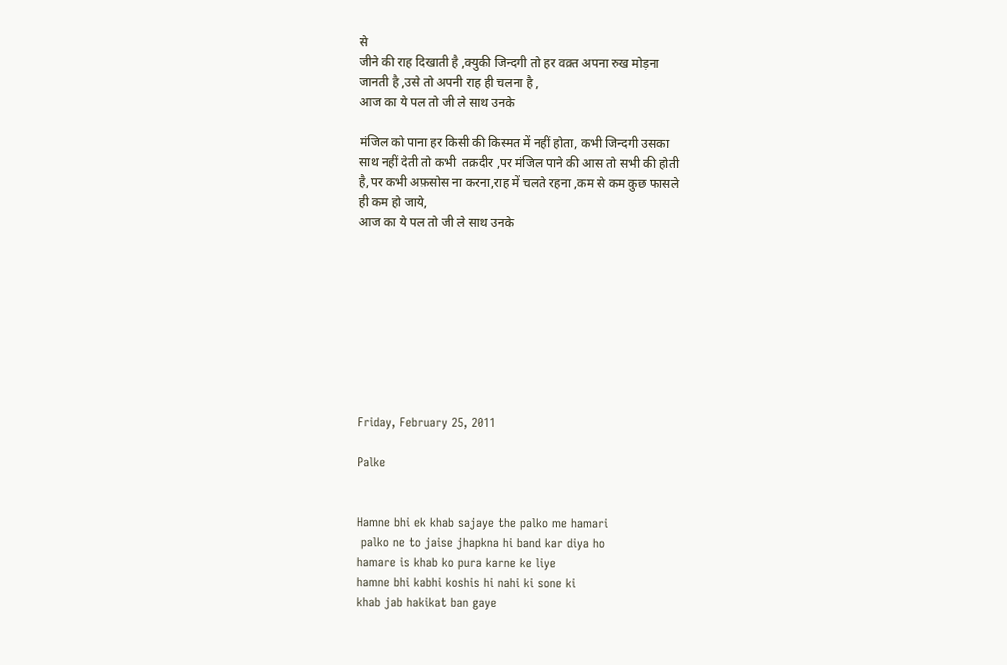से
जीने की राह दिखाती है ,क्युकी जिन्दगी तो हर वक़्त अपना रुख मोड़ना
जानती है ,उसे तो अपनी राह ही चलना है ,
आज का ये पल तो जी ले साथ उनके

मंजिल को पाना हर किसी की किस्मत में नहीं होता, कभी जिन्दगी उसका
साथ नहीं देती तो कभी  तक़दीर ,पर मंजिल पाने की आस तो सभी की होती
है,पर कभी अफ़सोस ना करना,राह में चलते रहना ,कम से कम कुछ फासले
ही कम हो जाये,
आज का ये पल तो जी ले साथ उनके









Friday, February 25, 2011

Palke


Hamne bhi ek khab sajaye the palko me hamari
 palko ne to jaise jhapkna hi band kar diya ho
hamare is khab ko pura karne ke liye
hamne bhi kabhi koshis hi nahi ki sone ki
khab jab hakikat ban gaye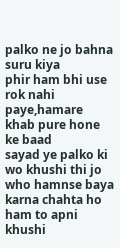palko ne jo bahna suru kiya
phir ham bhi use rok nahi paye,hamare khab pure hone ke baad
sayad ye palko ki wo khushi thi jo who hamnse baya karna chahta ho
ham to apni khushi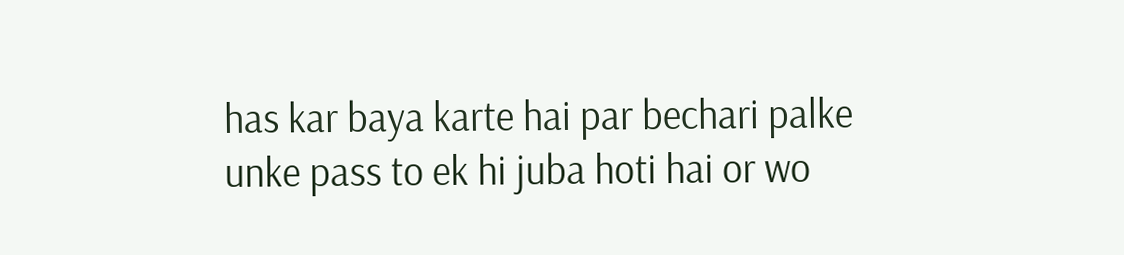has kar baya karte hai par bechari palke
unke pass to ek hi juba hoti hai or wo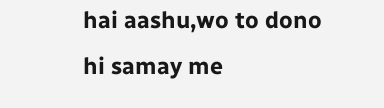hai aashu,wo to dono hi samay me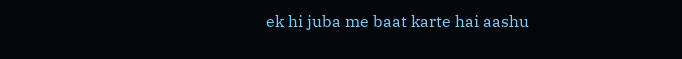ek hi juba me baat karte hai aashu